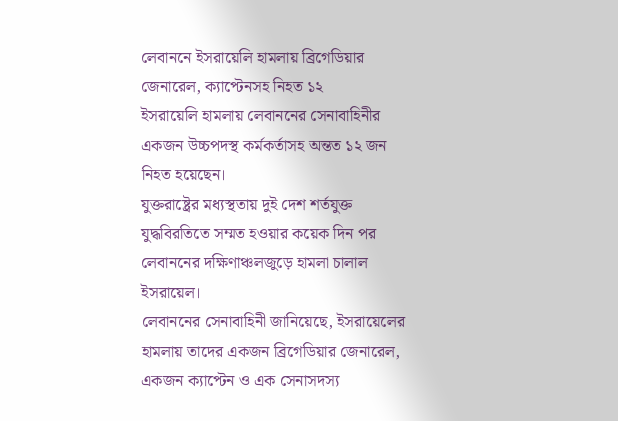লেবাননে ইসরায়েলি হামলায় ব্রিগেডিয়ার জেনারেল, ক্যাপ্টেনসহ নিহত ১২
ইসরায়েলি হামলায় লেবাননের সেনাবাহিনীর একজন উচ্চপদস্থ কর্মকর্তাসহ অন্তত ১২ জন নিহত হয়েছেন।
যুক্তরাষ্ট্রের মধ্যস্থতায় দুই দেশ শর্তযুক্ত যুদ্ধবিরতিতে সম্মত হওয়ার কয়েক দিন পর লেবাননের দক্ষিণাঞ্চলজুড়ে হামলা চালাল ইসরায়েল।
লেবাননের সেনাবাহিনী জানিয়েছে, ইসরায়েলের হামলায় তাদের একজন ব্রিগেডিয়ার জেনারেল, একজন ক্যাপ্টেন ও এক সেনাসদস্য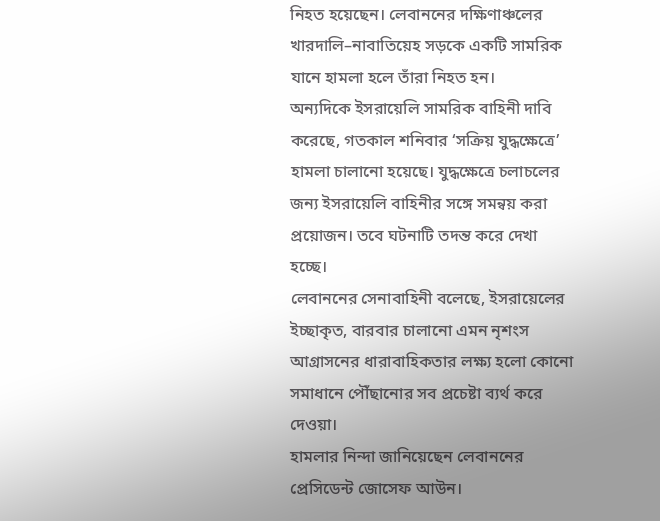নিহত হয়েছেন। লেবাননের দক্ষিণাঞ্চলের খারদালি–নাবাতিয়েহ সড়কে একটি সামরিক যানে হামলা হলে তাঁরা নিহত হন।
অন্যদিকে ইসরায়েলি সামরিক বাহিনী দাবি করেছে, গতকাল শনিবার ‘সক্রিয় যুদ্ধক্ষেত্রে’ হামলা চালানো হয়েছে। যুদ্ধক্ষেত্রে চলাচলের জন্য ইসরায়েলি বাহিনীর সঙ্গে সমন্বয় করা প্রয়োজন। তবে ঘটনাটি তদন্ত করে দেখা হচ্ছে।
লেবাননের সেনাবাহিনী বলেছে, ইসরায়েলের ইচ্ছাকৃত, বারবার চালানো এমন নৃশংস আগ্রাসনের ধারাবাহিকতার লক্ষ্য হলো কোনো সমাধানে পৌঁছানোর সব প্রচেষ্টা ব্যর্থ করে দেওয়া।
হামলার নিন্দা জানিয়েছেন লেবাননের প্রেসিডেন্ট জোসেফ আউন।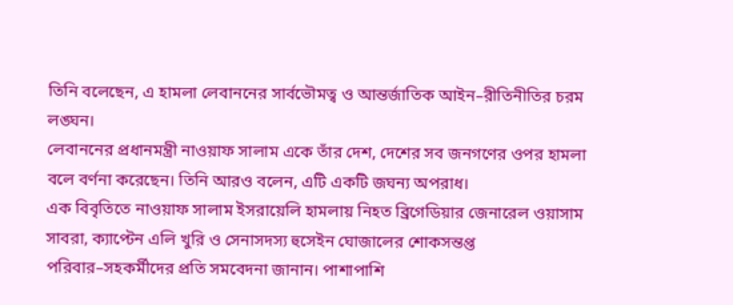তিনি বলেছেন, এ হামলা লেবাননের সার্বভৌমত্ব ও আন্তর্জাতিক আইন–রীতিনীতির চরম লঙ্ঘন।
লেবাননের প্রধানমন্ত্রী নাওয়াফ সালাম একে তাঁর দেশ, দেশের সব জনগণের ওপর হামলা বলে বর্ণনা করেছেন। তিনি আরও বলেন, এটি একটি জঘন্য অপরাধ।
এক বিবৃতিতে নাওয়াফ সালাম ইসরায়েলি হামলায় নিহত ব্রিগেডিয়ার জেনারেল ওয়াসাম সাবরা, ক্যাপ্টেন এলি খুরি ও সেনাসদস্য হুসেইন ঘোজালের শোকসন্তপ্ত পরিবার–সহকর্মীদের প্রতি সমবেদনা জানান। পাশাপাশি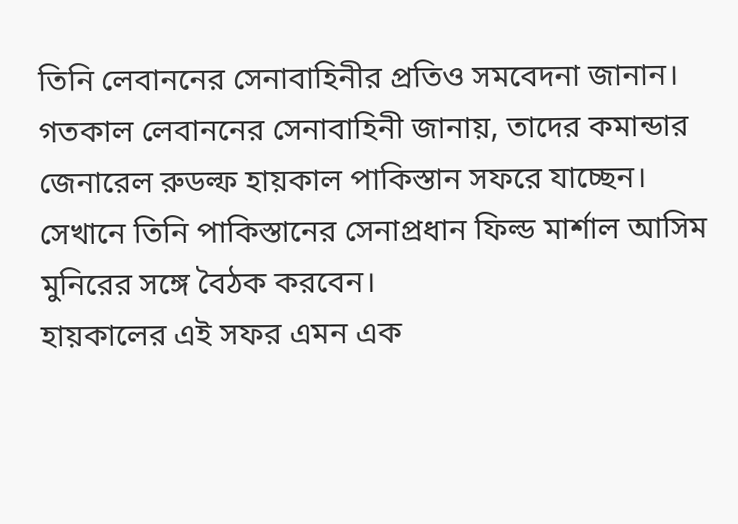তিনি লেবাননের সেনাবাহিনীর প্রতিও সমবেদনা জানান।
গতকাল লেবাননের সেনাবাহিনী জানায়, তাদের কমান্ডার জেনারেল রুডল্ফ হায়কাল পাকিস্তান সফরে যাচ্ছেন। সেখানে তিনি পাকিস্তানের সেনাপ্রধান ফিল্ড মার্শাল আসিম মুনিরের সঙ্গে বৈঠক করবেন।
হায়কালের এই সফর এমন এক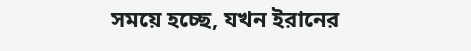সময়ে হচ্ছে, যখন ইরানের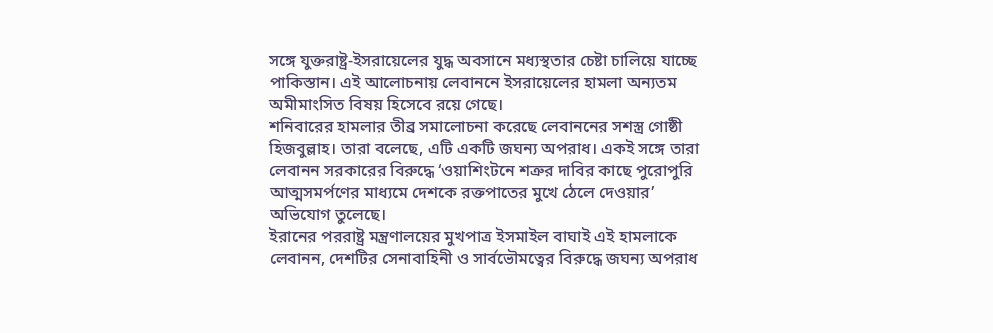সঙ্গে যুক্তরাষ্ট্র-ইসরায়েলের যুদ্ধ অবসানে মধ্যস্থতার চেষ্টা চালিয়ে যাচ্ছে পাকিস্তান। এই আলোচনায় লেবাননে ইসরায়েলের হামলা অন্যতম অমীমাংসিত বিষয় হিসেবে রয়ে গেছে।
শনিবারের হামলার তীব্র সমালোচনা করেছে লেবাননের সশস্ত্র গোষ্ঠী হিজবুল্লাহ। তারা বলেছে, এটি একটি জঘন্য অপরাধ। একই সঙ্গে তারা লেবানন সরকারের বিরুদ্ধে ‘ওয়াশিংটনে শত্রুর দাবির কাছে পুরোপুরি আত্মসমর্পণের মাধ্যমে দেশকে রক্তপাতের মুখে ঠেলে দেওয়ার’ অভিযোগ তুলেছে।
ইরানের পররাষ্ট্র মন্ত্রণালয়ের মুখপাত্র ইসমাইল বাঘাই এই হামলাকে লেবানন, দেশটির সেনাবাহিনী ও সার্বভৌমত্বের বিরুদ্ধে জঘন্য অপরাধ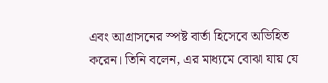এবং আগ্রাসনের স্পষ্ট বার্তা হিসেবে অভিহিত করেন। তিনি বলেন, এর মাধ্যমে বোঝা যায় যে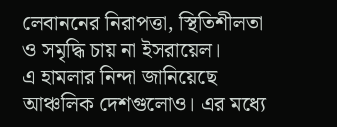লেবাননের নিরাপত্তা, স্থিতিশীলতা ও সমৃদ্ধি চায় না ইসরায়েল।
এ হামলার নিন্দা জানিয়েছে আঞ্চলিক দেশগুলোও। এর মধ্যে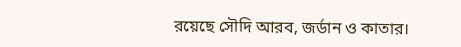রয়েছে সৌদি আরব, জর্ডান ও কাতার।